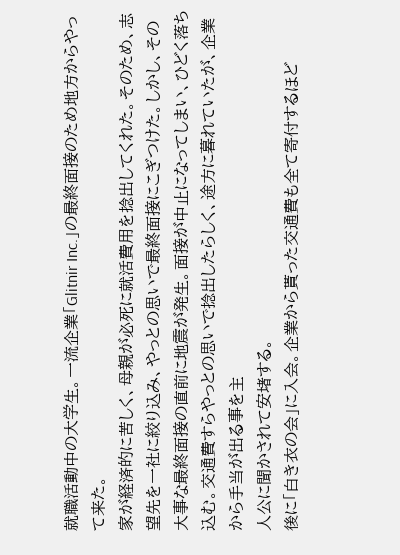就職活動中の大学生。一流企業「Glitnir Inc.」の最終面接のため地方からやって来た。
家が経済的に苦しく、母親が必死に就活費用を捻出してくれた。そのため、志望先を一社に絞り込み、やっとの思いで最終面接にこぎつけた。しかし、その大事な最終面接の直前に地震が発生。面接が中止になってしまい、ひどく落ち込む。交通費すらやっとの思いで捻出したらしく、途方に暮れていたが、企業から手当が出る事を主
人公に聞かされて安堵する。
後に「白き衣の会」に入会。企業から貰った交通費も全て寄付するほど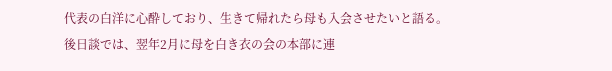代表の白洋に心酔しており、生きて帰れたら母も入会させたいと語る。
後日談では、翌年2月に母を白き衣の会の本部に連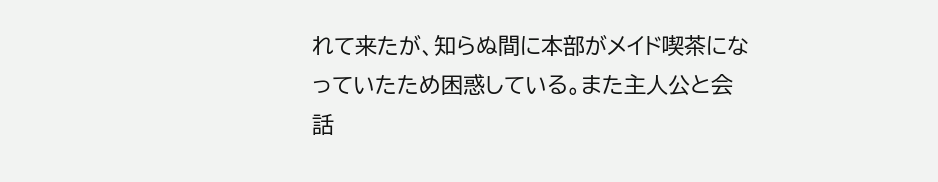れて来たが、知らぬ間に本部がメイド喫茶になっていたため困惑している。また主人公と会話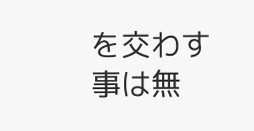を交わす事は無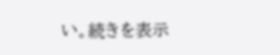い。続きを表示